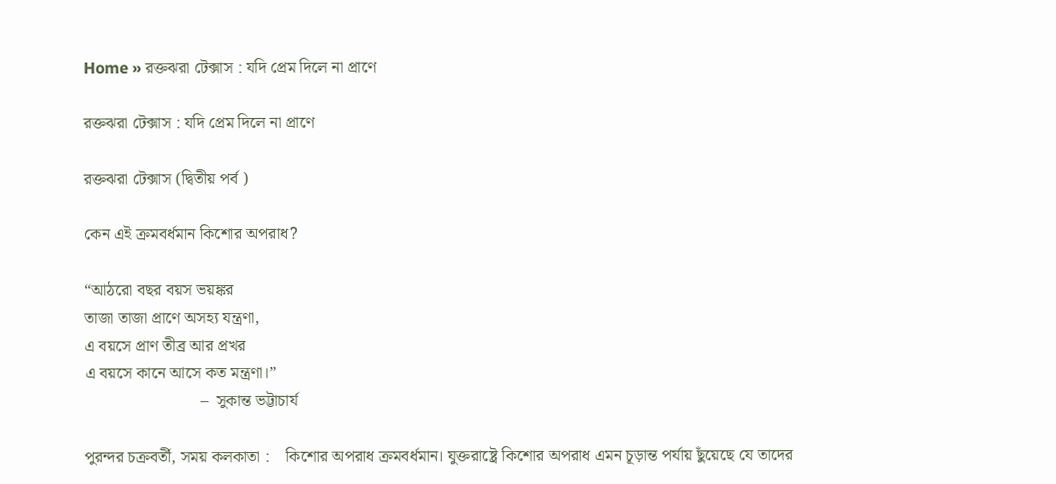Home » রক্তঝরা টেক্সাস : যদি প্রেম দিলে না প্রাণে

রক্তঝরা টেক্সাস : যদি প্রেম দিলে না প্রাণে

রক্তঝরা টেক্সাস (দ্বিতীয় পর্ব )

কেন এই ক্রমবর্ধমান কিশোর অপরাধ?

“আঠরো বছর বয়স ভয়ঙ্কর
তাজা তাজা প্রাণে অসহ্য যন্ত্রণা,
এ বয়সে প্রাণ তীব্র আর প্রখর
এ বয়সে কানে আসে কত মন্ত্রণা।”
                            –  সুকান্ত ভট্টাচার্য

পুরন্দর চক্রবর্তী, সময় কলকাতা :    কিশোর অপরাধ ক্রমবর্ধমান। যুক্তরাষ্ট্রে কিশোর অপরাধ এমন চূড়ান্ত পর্যায় ছুঁয়েছে যে তাদের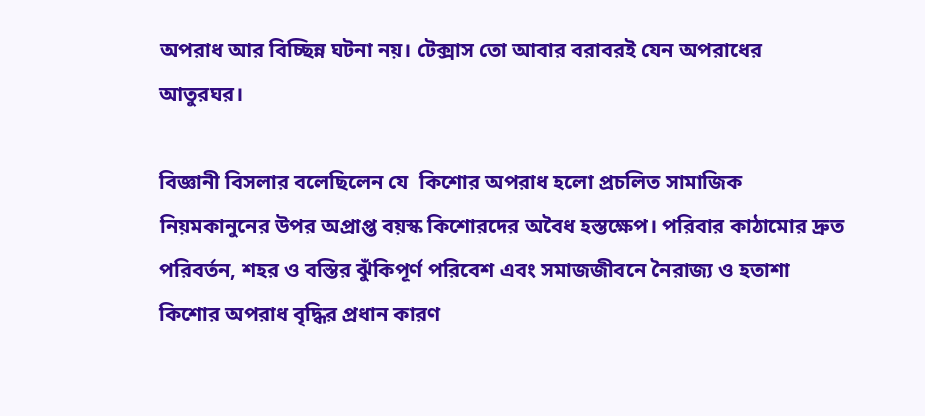অপরাধ আর বিচ্ছিন্ন ঘটনা নয়। টেক্সাস তো আবার বরাবরই যেন অপরাধের আতুরঘর।

বিজ্ঞানী বিসলার বলেছিলেন যে  কিশোর অপরাধ হলো প্রচলিত সামাজিক নিয়মকানুনের উপর অপ্রাপ্ত বয়স্ক কিশোরদের অবৈধ হস্তক্ষেপ। পরিবার কাঠামোর দ্রুত পরিবর্তন, শহর ও বস্তির ঝুঁকিপূর্ণ পরিবেশ এবং সমাজজীবনে নৈরাজ্য ও হতাশা কিশোর অপরাধ বৃদ্ধির প্রধান কারণ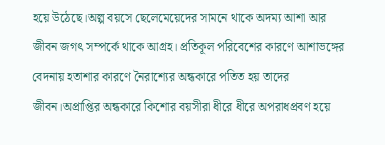হয়ে উঠেছে।অল্প বয়সে ছেলেমেয়েদের সামনে থাকে অদম্য আশা আর জীবন জগৎ সম্পর্কে থাকে আগ্রহ। প্রতিকূল পরিবেশের কারণে আশাভঙ্গের বেদনায় হতাশার কারণে নৈরাশ্যের অন্ধকারে পতিত হয় তাদের জীবন।অপ্রাপ্তির অন্ধকারে কিশোর বয়সীরা ধীরে ধীরে অপরাধপ্রবণ হয়ে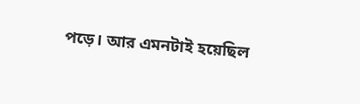পড়ে। আর এমনটাই হয়েছিল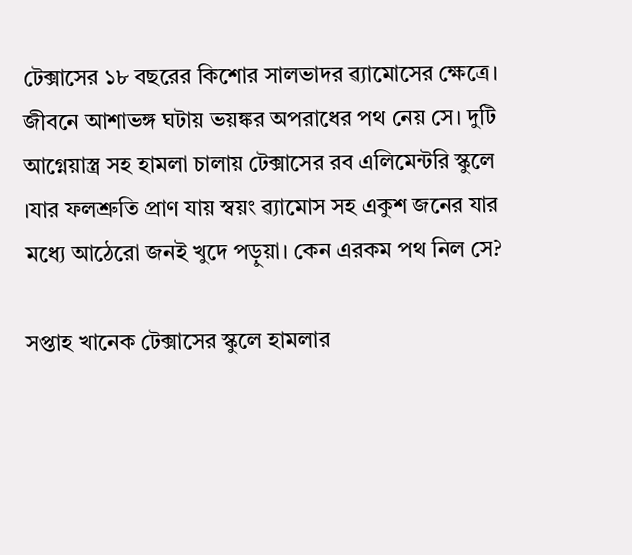টেক্সাসের ১৮ বছরের কিশোর সালভাদর ৱ্যামোসের ক্ষেত্রে। জীবনে আশাভঙ্গ ঘটায় ভয়ঙ্কর অপরাধের পথ নেয় সে। দুটি আগ্নেয়াস্ত্র সহ হামলা চালায় টেক্সাসের রব এলিমেন্টরি স্কুলে ।যার ফলশ্রুতি প্রাণ যায় স্বয়ং ৱ্যামোস সহ একুশ জনের যার মধ্যে আঠেরো জনই খুদে পড়ুয়া। কেন এরকম পথ নিল সে?

সপ্তাহ খানেক টেক্সাসের স্কুলে হামলার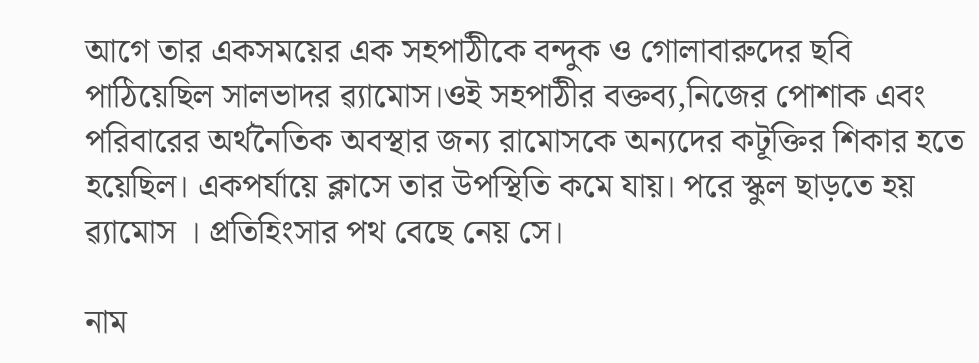আগে তার একসময়ের এক সহপাঠীকে বন্দুক ও গোলাবারুদের ছবি পাঠিয়েছিল সালভাদর ৱ্যামোস।ওই সহপাঠীর বক্তব্য,নিজের পোশাক এবং পরিবারের অর্থনৈতিক অবস্থার জন্য রামোসকে অন্যদের কটূক্তির শিকার হতে হয়েছিল। একপর্যায়ে ক্লাসে তার উপস্থিতি কমে যায়। পরে স্কুল ছাড়তে হয় ৱ্যামোস । প্রতিহিংসার পথ বেছে নেয় সে।

নাম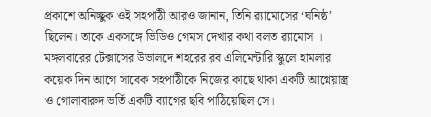প্রকাশে অনিচ্ছুক ওই সহপাঠী আরও জানান, তিনি ৱ্যামোসের ‘ঘনিষ্ঠ’ ছিলেন। তাকে একসঙ্গে ভিডিও গেমস দেখার কথা বলত ৱ্যামোস । মঙ্গলবারের টেক্সাসের উভালদে শহরের রব এলিমেন্টারি স্কুলে হামলার কয়েক দিন আগে সাবেক সহপাঠীকে নিজের কাছে থাকা একটি আগ্নেয়াস্ত্র ও গোলাবারুদ ভর্তি একটি ব্যাগের ছবি পাঠিয়েছিল সে।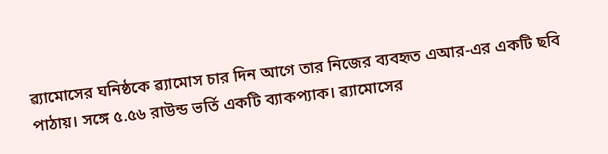ৱ্যামোসের ঘনিষ্ঠকে ৱ্যামোস চার দিন আগে তার নিজের ব্যবহৃত এআর-এর একটি ছবি পাঠায়। সঙ্গে ৫.৫৬ রাউন্ড ভর্তি একটি ব্যাকপ্যাক। ৱ্যামোসের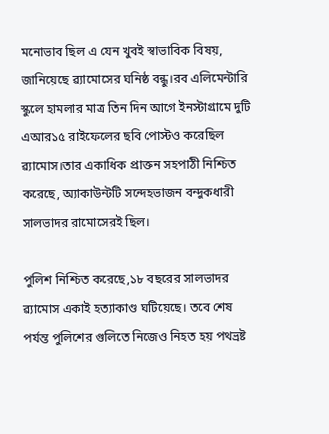মনোভাব ছিল এ যেন খুবই স্বাভাবিক বিষয়, জানিয়েছে ৱ্যামোসের ঘনিষ্ঠ বন্ধু।রব এলিমেন্টারি স্কুলে হামলার মাত্র তিন দিন আগে ইনস্টাগ্রামে দুটি এআর১৫ রাইফেলের ছবি পোস্টও করেছিল ৱ্যামোস।তার একাধিক প্রাক্তন সহপাঠী নিশ্চিত করেছে, অ্যাকাউন্টটি সন্দেহভাজন বন্দুকধারী সালভাদর রামোসেরই ছিল।

পুলিশ নিশ্চিত করেছে,১৮ বছরের সালভাদর ৱ্যামোস একাই হত্যাকাণ্ড ঘটিয়েছে। তবে শেষ পর্যন্ত পুলিশের গুলিতে নিজেও নিহত হয় পথভ্রষ্ট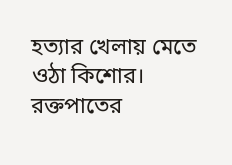হত্যার খেলায় মেতে ওঠা কিশোর। রক্তপাতের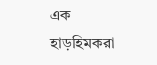এক হাড়হিমকরা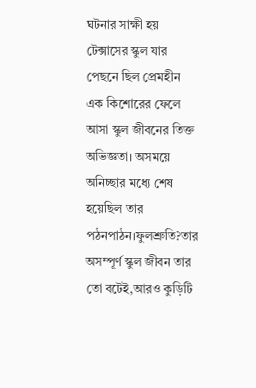ঘটনার সাক্ষী হয় টেক্সাসের স্কুল যার পেছনে ছিল প্রেমহীন এক কিশোরের ফেলে আসা স্কুল জীবনের তিক্ত অভিজ্ঞতা। অসময়ে অনিচ্ছার মধ্যে শেষ হয়েছিল তার পঠনপাঠন।ফুলশ্রুতি?তার অসম্পূর্ণ স্কুল জীবন তার তো বটেই,আরও কুড়িটি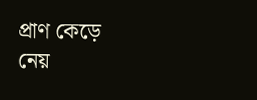প্রাণ কেড়ে নেয়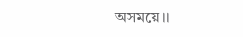অসময়ে।।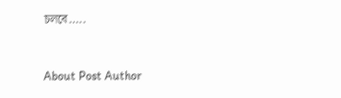চলবে…..



About Post Author